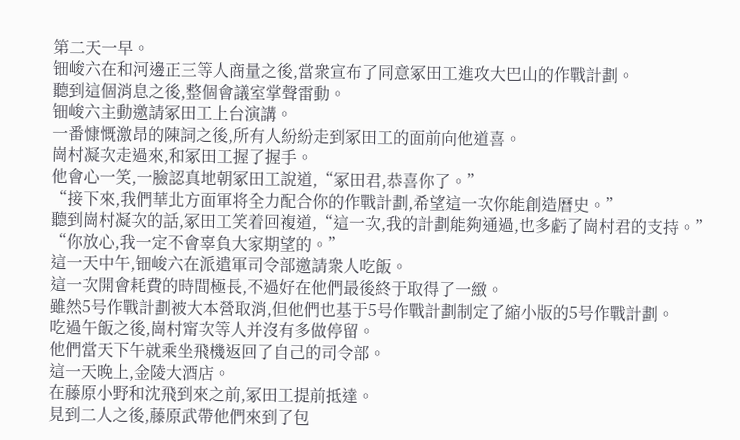第二天一早。
钿峻六在和河邊正三等人商量之後,當衆宣布了同意冢田工進攻大巴山的作戰計劃。
聽到這個消息之後,整個會議室掌聲雷動。
钿峻六主動邀請冢田工上台演講。
一番慷慨激昂的陳詞之後,所有人紛紛走到冢田工的面前向他道喜。
崗村凝次走過來,和冢田工握了握手。
他會心一笑,一臉認真地朝冢田工說道,“冢田君,恭喜你了。”
“接下來,我們華北方面軍将全力配合你的作戰計劃,希望這一次你能創造曆史。”
聽到崗村凝次的話,冢田工笑着回複道,“這一次,我的計劃能夠通過,也多虧了崗村君的支持。”
“你放心,我一定不會辜負大家期望的。”
這一天中午,钿峻六在派遣軍司令部邀請衆人吃飯。
這一次開會耗費的時間極長,不過好在他們最後終于取得了一緻。
雖然5号作戰計劃被大本營取消,但他們也基于5号作戰計劃制定了縮小版的5号作戰計劃。
吃過午飯之後,崗村甯次等人并沒有多做停留。
他們當天下午就乘坐飛機返回了自己的司令部。
這一天晚上,金陵大酒店。
在藤原小野和沈飛到來之前,冢田工提前抵達。
見到二人之後,藤原武帶他們來到了包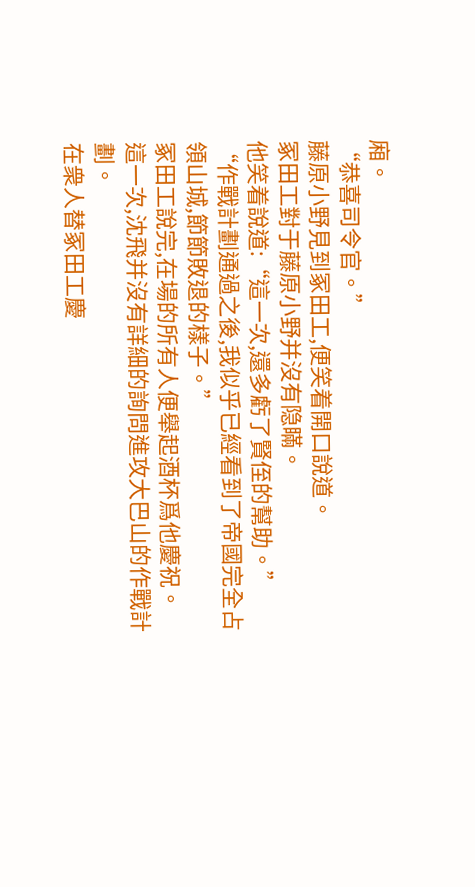廂。
“恭喜司令官。”
藤原小野見到冢田工,便笑着開口說道。
冢田工對于藤原小野并沒有隐瞞。
他笑着說道:“這一次,還多虧了賢侄的幫助。”
“作戰計劃通過之後,我似乎已經看到了帝國完全占領山城,節節敗退的樣子。”
冢田工說完,在場的所有人便舉起酒杯爲他慶祝。
這一次,沈飛并沒有詳細的詢問進攻大巴山的作戰計劃。
在衆人替冢田工慶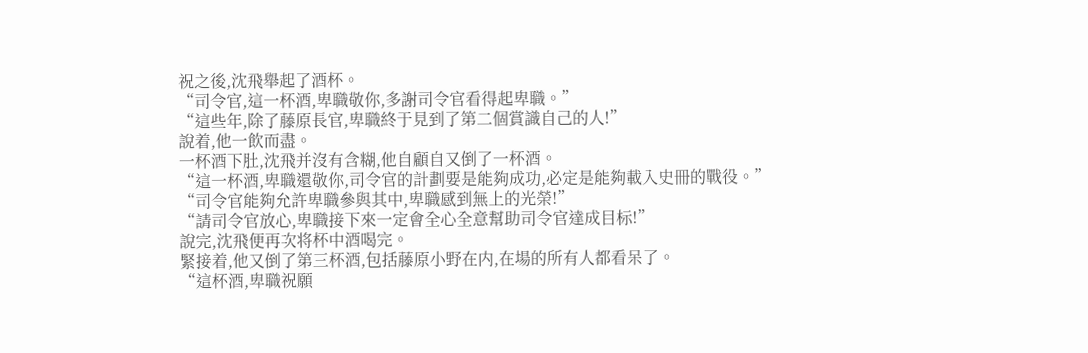祝之後,沈飛舉起了酒杯。
“司令官,這一杯酒,卑職敬你,多謝司令官看得起卑職。”
“這些年,除了藤原長官,卑職終于見到了第二個賞識自己的人!”
說着,他一飲而盡。
一杯酒下肚,沈飛并沒有含糊,他自顧自又倒了一杯酒。
“這一杯酒,卑職還敬你,司令官的計劃要是能夠成功,必定是能夠載入史冊的戰役。”
“司令官能夠允許卑職參與其中,卑職感到無上的光榮!”
“請司令官放心,卑職接下來一定會全心全意幫助司令官達成目标!”
說完,沈飛便再次将杯中酒喝完。
緊接着,他又倒了第三杯酒,包括藤原小野在内,在場的所有人都看呆了。
“這杯酒,卑職祝願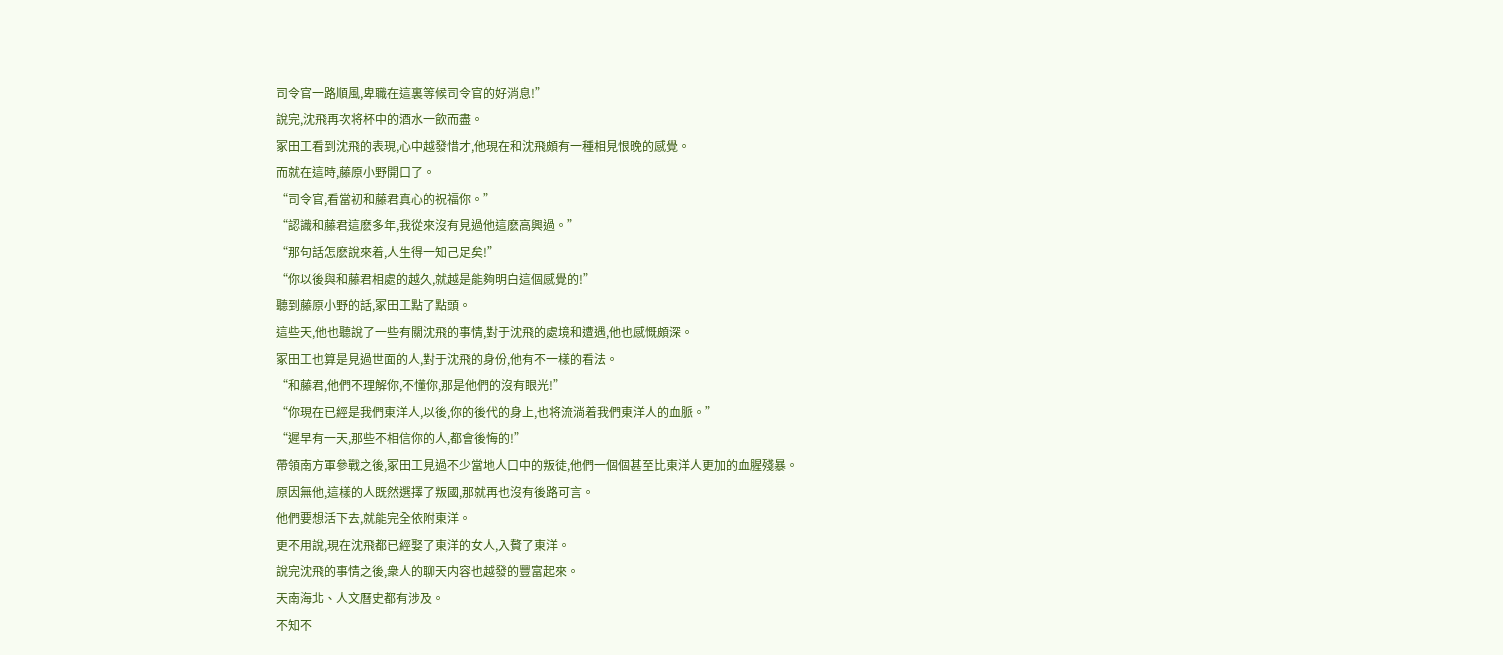司令官一路順風,卑職在這裏等候司令官的好消息!”
說完,沈飛再次将杯中的酒水一飲而盡。
冢田工看到沈飛的表現,心中越發惜才,他現在和沈飛頗有一種相見恨晚的感覺。
而就在這時,藤原小野開口了。
“司令官,看當初和藤君真心的祝福你。”
“認識和藤君這麽多年,我從來沒有見過他這麽高興過。”
“那句話怎麽說來着,人生得一知己足矣!”
“你以後與和藤君相處的越久,就越是能夠明白這個感覺的!”
聽到藤原小野的話,冢田工點了點頭。
這些天,他也聽說了一些有關沈飛的事情,對于沈飛的處境和遭遇,他也感慨頗深。
冢田工也算是見過世面的人,對于沈飛的身份,他有不一樣的看法。
“和藤君,他們不理解你,不懂你,那是他們的沒有眼光!”
“你現在已經是我們東洋人,以後,你的後代的身上,也将流淌着我們東洋人的血脈。”
“遲早有一天,那些不相信你的人,都會後悔的!”
帶領南方軍參戰之後,冢田工見過不少當地人口中的叛徒,他們一個個甚至比東洋人更加的血腥殘暴。
原因無他,這樣的人既然選擇了叛國,那就再也沒有後路可言。
他們要想活下去,就能完全依附東洋。
更不用說,現在沈飛都已經娶了東洋的女人,入贅了東洋。
說完沈飛的事情之後,衆人的聊天内容也越發的豐富起來。
天南海北、人文曆史都有涉及。
不知不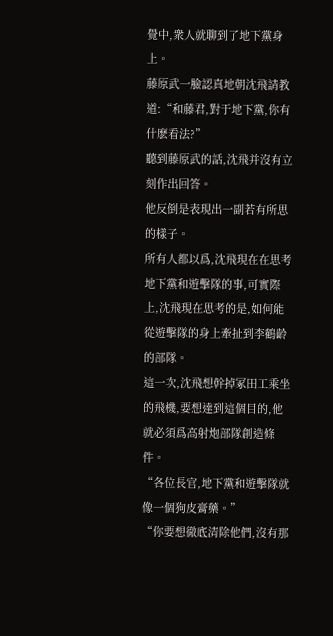覺中,衆人就聊到了地下黨身上。
藤原武一臉認真地朝沈飛請教道:“和藤君,對于地下黨,你有什麽看法?”
聽到藤原武的話,沈飛并沒有立刻作出回答。
他反倒是表現出一副若有所思的樣子。
所有人都以爲,沈飛現在在思考地下黨和遊擊隊的事,可實際上,沈飛現在思考的是,如何能從遊擊隊的身上牽扯到李鶴齡的部隊。
這一次,沈飛想幹掉冢田工乘坐的飛機,要想達到這個目的,他就必須爲高射炮部隊創造條件。
“各位長官,地下黨和遊擊隊就像一個狗皮膏藥。”
“你要想徹底清除他們,沒有那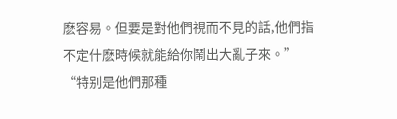麽容易。但要是對他們視而不見的話,他們指不定什麽時候就能給你鬧出大亂子來。”
“特别是他們那種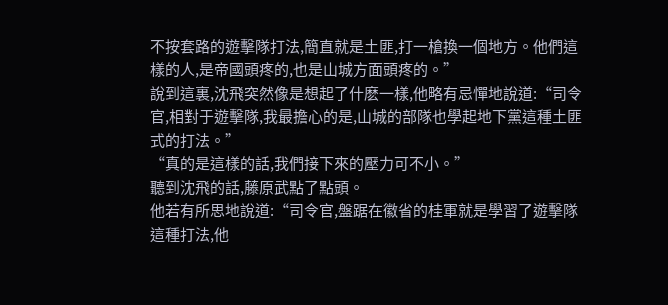不按套路的遊擊隊打法,簡直就是土匪,打一槍換一個地方。他們這樣的人,是帝國頭疼的,也是山城方面頭疼的。”
說到這裏,沈飛突然像是想起了什麽一樣,他略有忌憚地說道:“司令官,相對于遊擊隊,我最擔心的是,山城的部隊也學起地下黨這種土匪式的打法。”
“真的是這樣的話,我們接下來的壓力可不小。”
聽到沈飛的話,藤原武點了點頭。
他若有所思地說道:“司令官,盤踞在徽省的桂軍就是學習了遊擊隊這種打法,他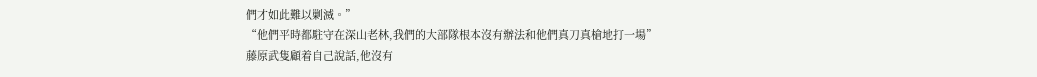們才如此難以剿滅。”
“他們平時都駐守在深山老林,我們的大部隊根本沒有辦法和他們真刀真槍地打一場”
藤原武隻顧着自己說話,他沒有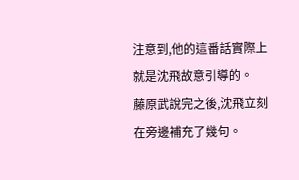注意到,他的這番話實際上就是沈飛故意引導的。
藤原武說完之後,沈飛立刻在旁邊補充了幾句。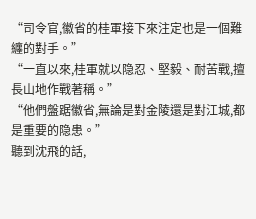“司令官,徽省的桂軍接下來注定也是一個難纏的對手。”
“一直以來,桂軍就以隐忍、堅毅、耐苦戰,擅長山地作戰著稱。”
“他們盤踞徽省,無論是對金陵還是對江城,都是重要的隐患。”
聽到沈飛的話,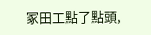冢田工點了點頭,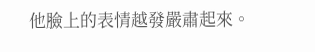他臉上的表情越發嚴肅起來。